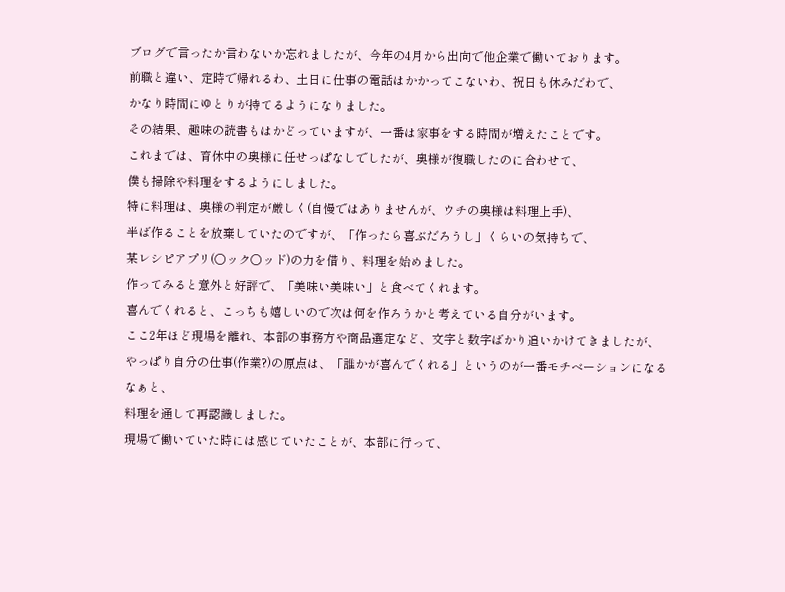ブログで言ったか言わないか忘れましたが、今年の4月から出向で他企業で働いております。
前職と違い、定時で帰れるわ、土日に仕事の電話はかかってこないわ、祝日も休みだわで、
かなり時間にゆとりが持てるようになりました。
その結果、趣味の読書もはかどっていますが、一番は家事をする時間が増えたことです。
これまでは、育休中の奥様に任せっぱなしでしたが、奥様が復職したのに合わせて、
僕も掃除や料理をするようにしました。
特に料理は、奥様の判定が厳しく(自慢ではありませんが、ウチの奥様は料理上手)、
半ば作ることを放棄していたのですが、「作ったら喜ぶだろうし」くらいの気持ちで、
某レシピアプリ(○ック○ッド)の力を借り、料理を始めました。
作ってみると意外と好評で、「美味い美味い」と食べてくれます。
喜んでくれると、こっちも嬉しいので次は何を作ろうかと考えている自分がいます。
ここ2年ほど現場を離れ、本部の事務方や商品選定など、文字と数字ばかり追いかけてきましたが、
やっぱり自分の仕事(作業?)の原点は、「誰かが喜んでくれる」というのが一番モチベーションになるなぁと、
料理を通して再認識しました。
現場で働いていた時には感じていたことが、本部に行って、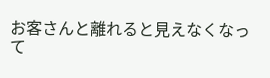お客さんと離れると見えなくなって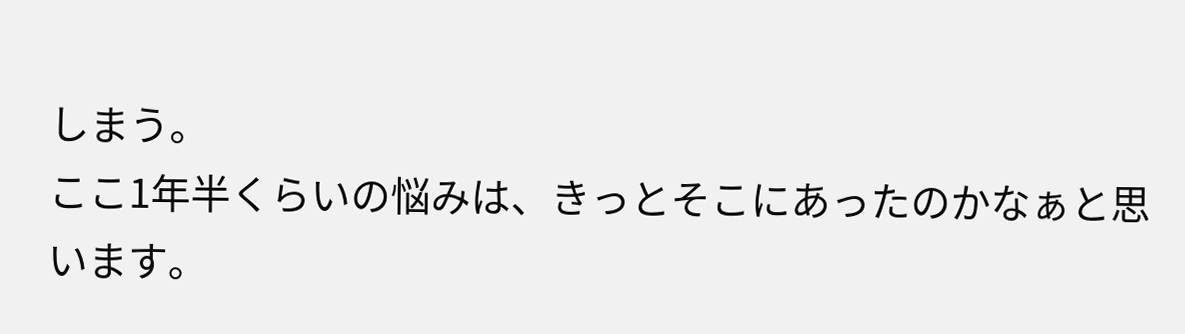しまう。
ここ1年半くらいの悩みは、きっとそこにあったのかなぁと思います。